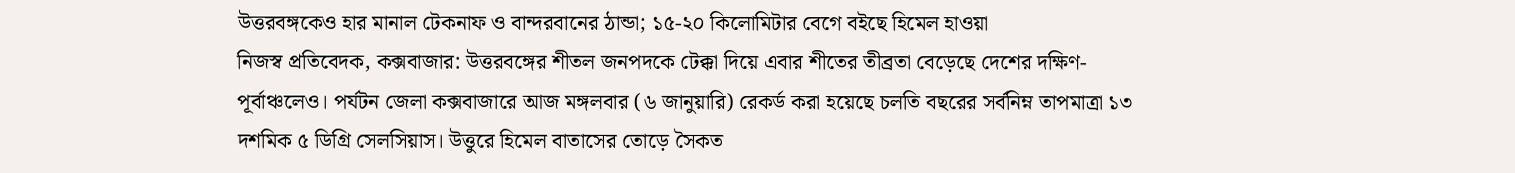উত্তরবঙ্গকেও হার মানাল টেকনাফ ও বান্দরবানের ঠান্ডা; ১৫-২০ কিলোমিটার বেগে বইছে হিমেল হাওয়া
নিজস্ব প্রতিবেদক, কক্সবাজার: উত্তরবঙ্গের শীতল জনপদকে টেক্কা দিয়ে এবার শীতের তীব্রতা বেড়েছে দেশের দক্ষিণ-পূর্বাঞ্চলেও। পর্যটন জেলা কক্সবাজারে আজ মঙ্গলবার (৬ জানুয়ারি) রেকর্ড করা হয়েছে চলতি বছরের সর্বনিম্ন তাপমাত্রা ১৩ দশমিক ৫ ডিগ্রি সেলসিয়াস। উত্তুরে হিমেল বাতাসের তোড়ে সৈকত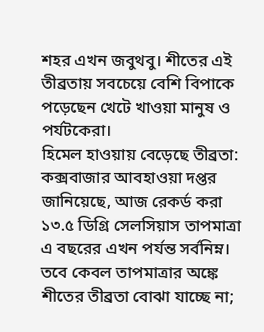শহর এখন জবুথবু। শীতের এই তীব্রতায় সবচেয়ে বেশি বিপাকে পড়েছেন খেটে খাওয়া মানুষ ও পর্যটকেরা।
হিমেল হাওয়ায় বেড়েছে তীব্রতা:
কক্সবাজার আবহাওয়া দপ্তর জানিয়েছে, আজ রেকর্ড করা ১৩.৫ ডিগ্রি সেলসিয়াস তাপমাত্রা এ বছরের এখন পর্যন্ত সর্বনিম্ন। তবে কেবল তাপমাত্রার অঙ্কে শীতের তীব্রতা বোঝা যাচ্ছে না;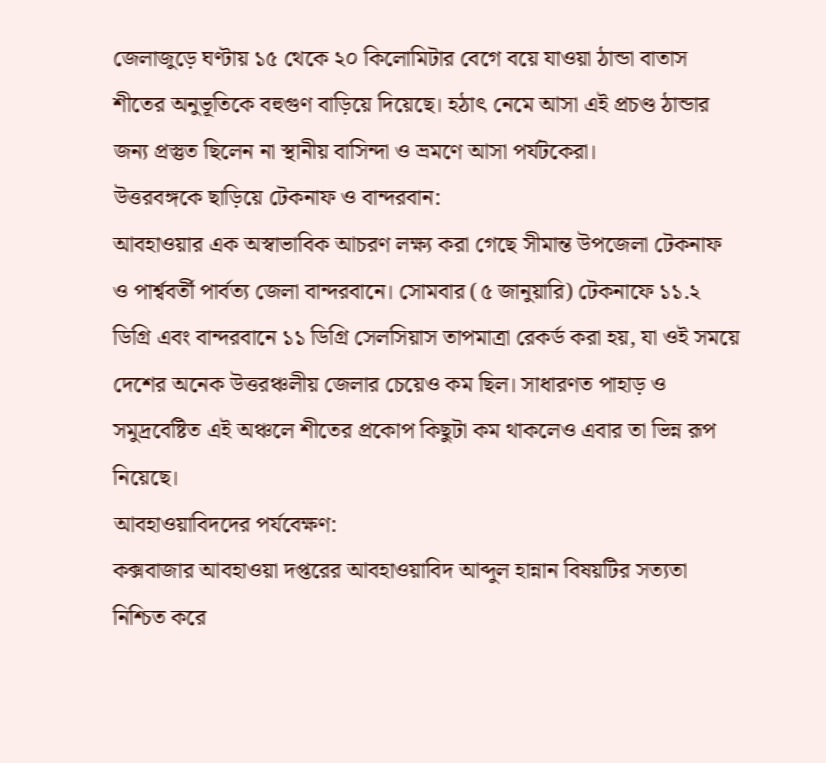জেলাজুড়ে ঘণ্টায় ১৫ থেকে ২০ কিলোমিটার বেগে বয়ে যাওয়া ঠান্ডা বাতাস শীতের অনুভূতিকে বহুগুণ বাড়িয়ে দিয়েছে। হঠাৎ নেমে আসা এই প্রচণ্ড ঠান্ডার জন্য প্রস্তুত ছিলেন না স্থানীয় বাসিন্দা ও ভ্রমণে আসা পর্যটকেরা।
উত্তরবঙ্গকে ছাড়িয়ে টেকনাফ ও বান্দরবান:
আবহাওয়ার এক অস্বাভাবিক আচরণ লক্ষ্য করা গেছে সীমান্ত উপজেলা টেকনাফ ও পার্শ্ববর্তী পার্বত্য জেলা বান্দরবানে। সোমবার (৫ জানুয়ারি) টেকনাফে ১১.২ ডিগ্রি এবং বান্দরবানে ১১ ডিগ্রি সেলসিয়াস তাপমাত্রা রেকর্ড করা হয়, যা ওই সময়ে দেশের অনেক উত্তরঞ্চলীয় জেলার চেয়েও কম ছিল। সাধারণত পাহাড় ও সমুদ্রবেষ্টিত এই অঞ্চলে শীতের প্রকোপ কিছুটা কম থাকলেও এবার তা ভিন্ন রূপ নিয়েছে।
আবহাওয়াবিদদের পর্যবেক্ষণ:
কক্সবাজার আবহাওয়া দপ্তরের আবহাওয়াবিদ আব্দুল হান্নান বিষয়টির সত্যতা নিশ্চিত করে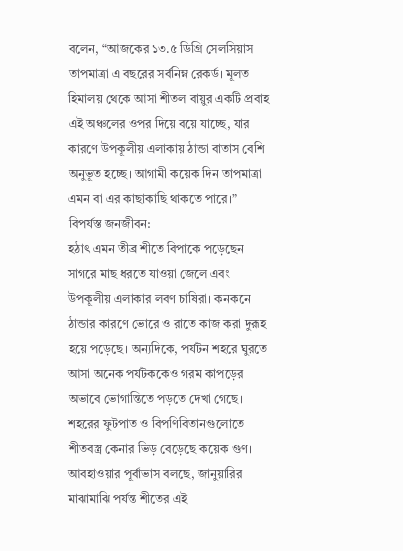বলেন, “আজকের ১৩.৫ ডিগ্রি সেলসিয়াস তাপমাত্রা এ বছরের সর্বনিম্ন রেকর্ড। মূলত হিমালয় থেকে আসা শীতল বায়ুর একটি প্রবাহ এই অঞ্চলের ওপর দিয়ে বয়ে যাচ্ছে, যার কারণে উপকূলীয় এলাকায় ঠান্ডা বাতাস বেশি অনুভূত হচ্ছে। আগামী কয়েক দিন তাপমাত্রা এমন বা এর কাছাকাছি থাকতে পারে।”
বিপর্যস্ত জনজীবন:
হঠাৎ এমন তীব্র শীতে বিপাকে পড়েছেন সাগরে মাছ ধরতে যাওয়া জেলে এবং উপকূলীয় এলাকার লবণ চাষিরা। কনকনে ঠান্ডার কারণে ভোরে ও রাতে কাজ করা দুরূহ হয়ে পড়েছে। অন্যদিকে, পর্যটন শহরে ঘুরতে আসা অনেক পর্যটককেও গরম কাপড়ের অভাবে ভোগান্তিতে পড়তে দেখা গেছে। শহরের ফুটপাত ও বিপণিবিতানগুলোতে শীতবস্ত্র কেনার ভিড় বেড়েছে কয়েক গুণ।
আবহাওয়ার পূর্বাভাস বলছে, জানুয়ারির মাঝামাঝি পর্যন্ত শীতের এই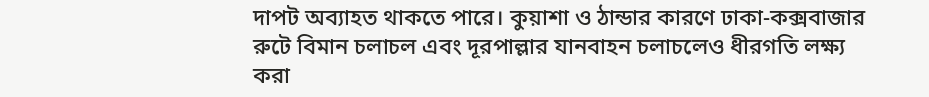দাপট অব্যাহত থাকতে পারে। কুয়াশা ও ঠান্ডার কারণে ঢাকা-কক্সবাজার রুটে বিমান চলাচল এবং দূরপাল্লার যানবাহন চলাচলেও ধীরগতি লক্ষ্য করা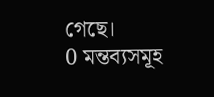গেছে।
0 মন্তব্যসমূহ